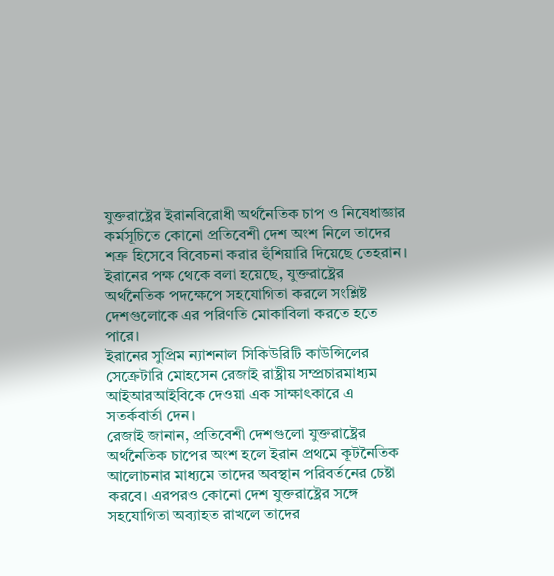যুক্তরাষ্ট্রের ইরানবিরোধী অর্থনৈতিক চাপ ও নিষেধাজ্ঞার কর্মসূচিতে কোনো প্রতিবেশী দেশ অংশ নিলে তাদের শত্রু হিসেবে বিবেচনা করার হুঁশিয়ারি দিয়েছে তেহরান। ইরানের পক্ষ থেকে বলা হয়েছে, যুক্তরাষ্ট্রের অর্থনৈতিক পদক্ষেপে সহযোগিতা করলে সংশ্লিষ্ট দেশগুলোকে এর পরিণতি মোকাবিলা করতে হতে পারে।
ইরানের সুপ্রিম ন্যাশনাল সিকিউরিটি কাউন্সিলের সেক্রেটারি মোহসেন রেজাই রাষ্ট্রীয় সম্প্রচারমাধ্যম আইআরআইবিকে দেওয়া এক সাক্ষাৎকারে এ সতর্কবার্তা দেন।
রেজাই জানান, প্রতিবেশী দেশগুলো যুক্তরাষ্ট্রের অর্থনৈতিক চাপের অংশ হলে ইরান প্রথমে কূটনৈতিক আলোচনার মাধ্যমে তাদের অবস্থান পরিবর্তনের চেষ্টা করবে। এরপরও কোনো দেশ যুক্তরাষ্ট্রের সঙ্গে সহযোগিতা অব্যাহত রাখলে তাদের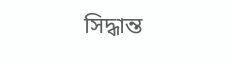সিদ্ধান্ত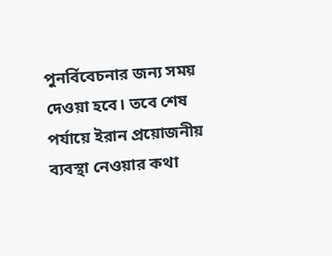পুনর্বিবেচনার জন্য সময় দেওয়া হবে। তবে শেষ পর্যায়ে ইরান প্রয়োজনীয় ব্যবস্থা নেওয়ার কথা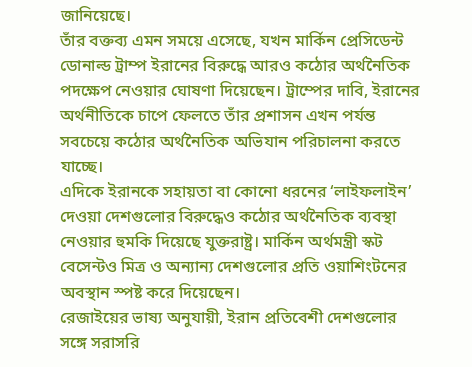জানিয়েছে।
তাঁর বক্তব্য এমন সময়ে এসেছে, যখন মার্কিন প্রেসিডেন্ট ডোনাল্ড ট্রাম্প ইরানের বিরুদ্ধে আরও কঠোর অর্থনৈতিক পদক্ষেপ নেওয়ার ঘোষণা দিয়েছেন। ট্রাম্পের দাবি, ইরানের অর্থনীতিকে চাপে ফেলতে তাঁর প্রশাসন এখন পর্যন্ত সবচেয়ে কঠোর অর্থনৈতিক অভিযান পরিচালনা করতে যাচ্ছে।
এদিকে ইরানকে সহায়তা বা কোনো ধরনের ‘লাইফলাইন’ দেওয়া দেশগুলোর বিরুদ্ধেও কঠোর অর্থনৈতিক ব্যবস্থা নেওয়ার হুমকি দিয়েছে যুক্তরাষ্ট্র। মার্কিন অর্থমন্ত্রী স্কট বেসেন্টও মিত্র ও অন্যান্য দেশগুলোর প্রতি ওয়াশিংটনের অবস্থান স্পষ্ট করে দিয়েছেন।
রেজাইয়ের ভাষ্য অনুযায়ী, ইরান প্রতিবেশী দেশগুলোর সঙ্গে সরাসরি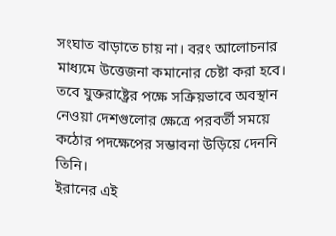সংঘাত বাড়াতে চায় না। বরং আলোচনার মাধ্যমে উত্তেজনা কমানোর চেষ্টা করা হবে। তবে যুক্তরাষ্ট্রের পক্ষে সক্রিয়ভাবে অবস্থান নেওয়া দেশগুলোর ক্ষেত্রে পরবর্তী সময়ে কঠোর পদক্ষেপের সম্ভাবনা উড়িয়ে দেননি তিনি।
ইরানের এই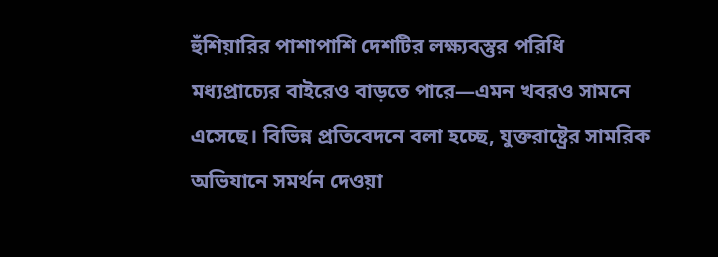হুঁশিয়ারির পাশাপাশি দেশটির লক্ষ্যবস্তুর পরিধি মধ্যপ্রাচ্যের বাইরেও বাড়তে পারে—এমন খবরও সামনে এসেছে। বিভিন্ন প্রতিবেদনে বলা হচ্ছে, যুক্তরাষ্ট্রের সামরিক অভিযানে সমর্থন দেওয়া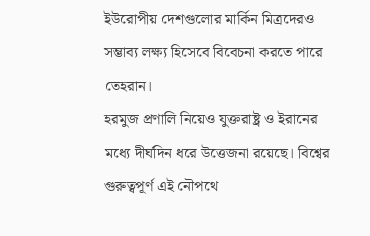ইউরোপীয় দেশগুলোর মার্কিন মিত্রদেরও সম্ভাব্য লক্ষ্য হিসেবে বিবেচনা করতে পারে তেহরান।
হরমুজ প্রণালি নিয়েও যুক্তরাষ্ট্র ও ইরানের মধ্যে দীর্ঘদিন ধরে উত্তেজনা রয়েছে। বিশ্বের গুরুত্বপূর্ণ এই নৌপথে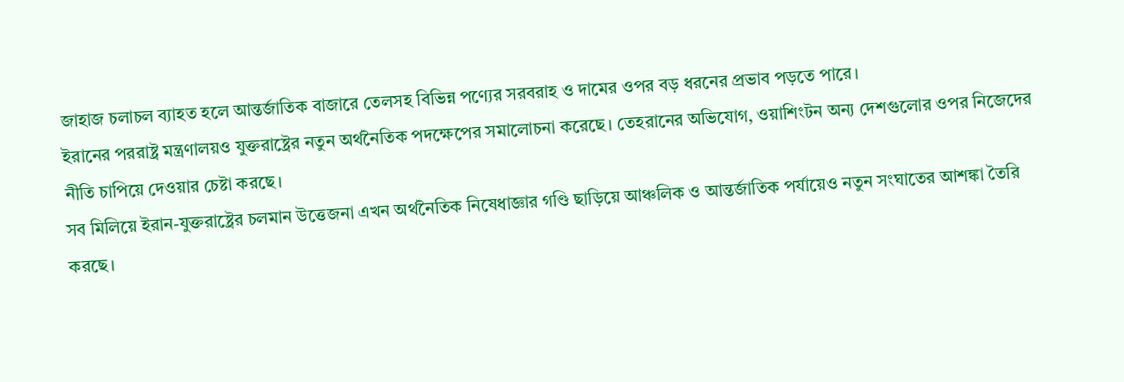জাহাজ চলাচল ব্যাহত হলে আন্তর্জাতিক বাজারে তেলসহ বিভিন্ন পণ্যের সরবরাহ ও দামের ওপর বড় ধরনের প্রভাব পড়তে পারে।
ইরানের পররাষ্ট্র মন্ত্রণালয়ও যুক্তরাষ্ট্রের নতুন অর্থনৈতিক পদক্ষেপের সমালোচনা করেছে। তেহরানের অভিযোগ, ওয়াশিংটন অন্য দেশগুলোর ওপর নিজেদের নীতি চাপিয়ে দেওয়ার চেষ্টা করছে।
সব মিলিয়ে ইরান-যুক্তরাষ্ট্রের চলমান উত্তেজনা এখন অর্থনৈতিক নিষেধাজ্ঞার গণ্ডি ছাড়িয়ে আঞ্চলিক ও আন্তর্জাতিক পর্যায়েও নতুন সংঘাতের আশঙ্কা তৈরি করছে।